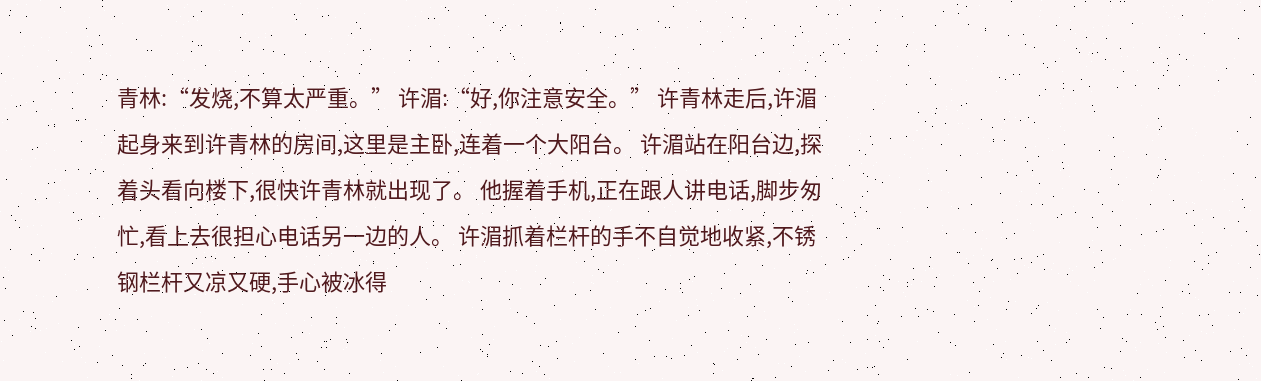青林:“发烧,不算太严重。” 许湄:“好,你注意安全。” 许青林走后,许湄起身来到许青林的房间,这里是主卧,连着一个大阳台。 许湄站在阳台边,探着头看向楼下,很快许青林就出现了。 他握着手机,正在跟人讲电话,脚步匆忙,看上去很担心电话另一边的人。 许湄抓着栏杆的手不自觉地收紧,不锈钢栏杆又凉又硬,手心被冰得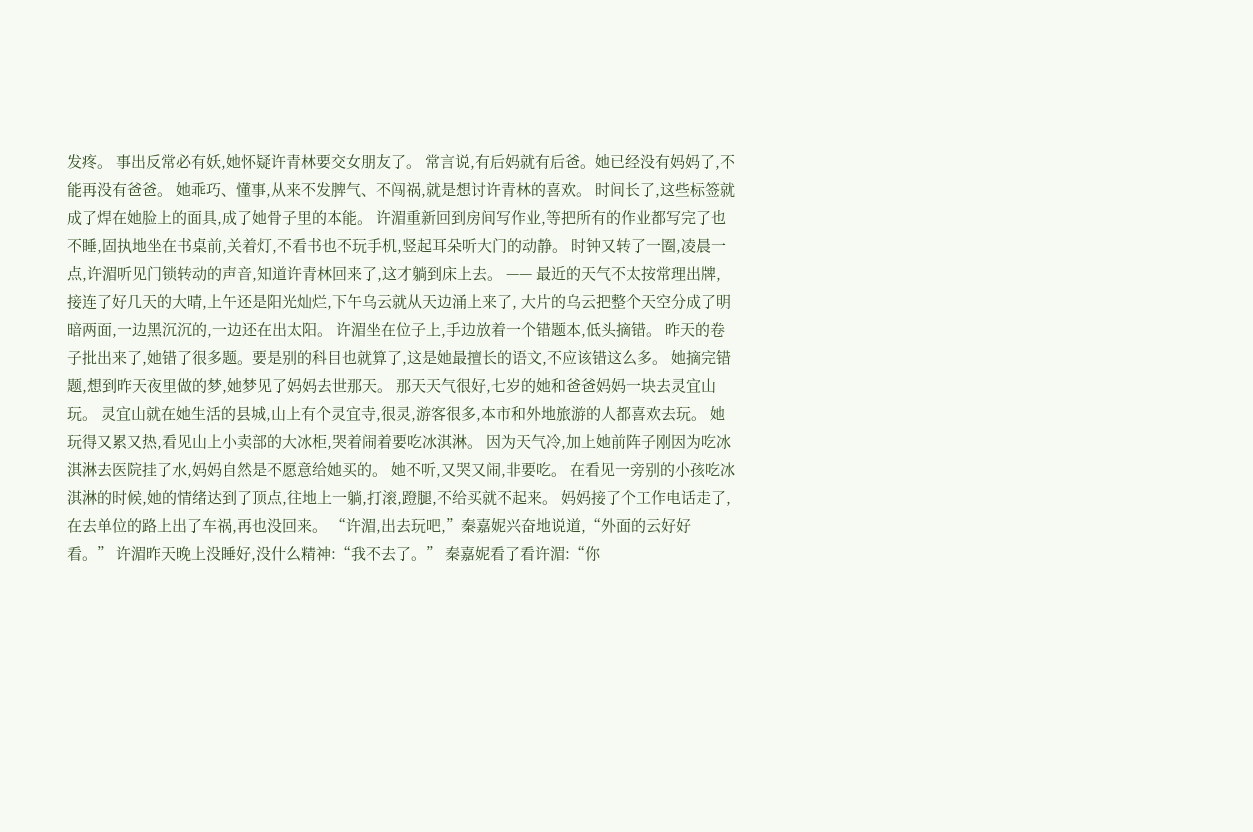发疼。 事出反常必有妖,她怀疑许青林要交女朋友了。 常言说,有后妈就有后爸。她已经没有妈妈了,不能再没有爸爸。 她乖巧、懂事,从来不发脾气、不闯祸,就是想讨许青林的喜欢。 时间长了,这些标签就成了焊在她脸上的面具,成了她骨子里的本能。 许湄重新回到房间写作业,等把所有的作业都写完了也不睡,固执地坐在书桌前,关着灯,不看书也不玩手机,竖起耳朵听大门的动静。 时钟又转了一圈,凌晨一点,许湄听见门锁转动的声音,知道许青林回来了,这才躺到床上去。 —— 最近的天气不太按常理出牌,接连了好几天的大晴,上午还是阳光灿烂,下午乌云就从天边涌上来了, 大片的乌云把整个天空分成了明暗两面,一边黑沉沉的,一边还在出太阳。 许湄坐在位子上,手边放着一个错题本,低头摘错。 昨天的卷子批出来了,她错了很多题。要是别的科目也就算了,这是她最擅长的语文,不应该错这么多。 她摘完错题,想到昨天夜里做的梦,她梦见了妈妈去世那天。 那天天气很好,七岁的她和爸爸妈妈一块去灵宜山玩。 灵宜山就在她生活的县城,山上有个灵宜寺,很灵,游客很多,本市和外地旅游的人都喜欢去玩。 她玩得又累又热,看见山上小卖部的大冰柜,哭着闹着要吃冰淇淋。 因为天气冷,加上她前阵子刚因为吃冰淇淋去医院挂了水,妈妈自然是不愿意给她买的。 她不听,又哭又闹,非要吃。 在看见一旁别的小孩吃冰淇淋的时候,她的情绪达到了顶点,往地上一躺,打滚,蹬腿,不给买就不起来。 妈妈接了个工作电话走了,在去单位的路上出了车祸,再也没回来。 “许湄,出去玩吧,”秦嘉妮兴奋地说道,“外面的云好好看。” 许湄昨天晚上没睡好,没什么精神:“我不去了。” 秦嘉妮看了看许湄:“你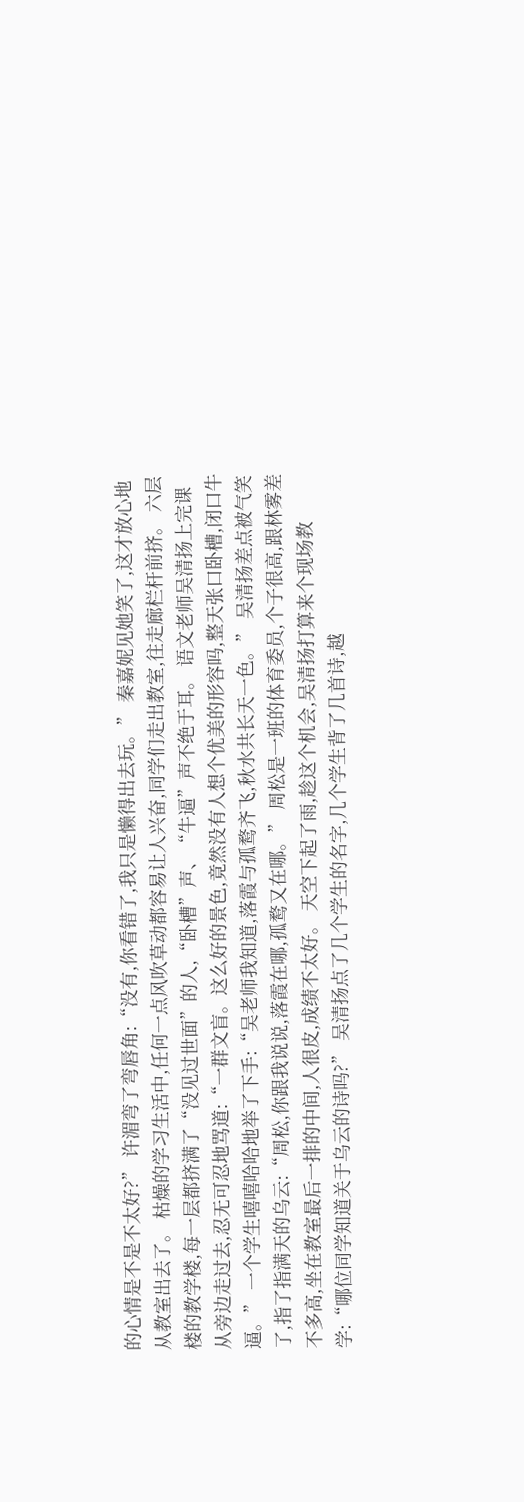的心情是不是不太好?” 许湄弯了弯唇角:“没有,你看错了,我只是懒得出去玩。” 秦嘉妮见她笑了,这才放心地从教室出去了。 枯燥的学习生活中,任何一点风吹草动都容易让人兴奋,同学们走出教室,往走廊栏杆前挤。 六层楼的教学楼,每一层都挤满了“没见过世面”的人,“卧槽”声、“牛逼”声不绝于耳。 语文老师吴清扬上完课从旁边走过去,忍无可忍地骂道:“一群文盲。这么好的景色,竟然没有人想个优美的形容吗,整天张口卧槽,闭口牛逼。” 一个学生嘻嘻哈哈地举了下手:“吴老师我知道,落霞与孤鹜齐飞,秋水共长天一色。” 吴清扬差点被气笑了,指了指满天的乌云:“周松,你跟我说说,落霞在哪,孤鹜又在哪。” 周松是一班的体育委员,个子很高,跟林雾差不多高,坐在教室最后一排的中间,人很皮,成绩不太好。 天空下起了雨,趁这个机会,吴清扬打算来个现场教学:“哪位同学知道关于乌云的诗吗?” 吴清扬点了几个学生的名字,几个学生背了几首诗,越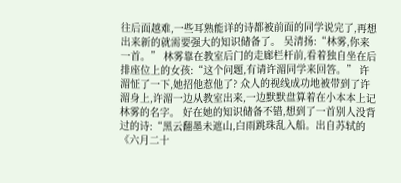往后面越难,一些耳熟能详的诗都被前面的同学说完了,再想出来新的就需要强大的知识储备了。 吴清扬:“林雾,你来一首。” 林雾靠在教室后门的走廊栏杆前,看着独自坐在后排座位上的女孩:“这个问题,有请许湄同学来回答。” 许湄怔了一下,她招他惹他了? 众人的视线成功地被带到了许湄身上,许湄一边从教室出来,一边默默盘算着在小本本上记林雾的名字。 好在她的知识储备不错,想到了一首别人没背过的诗:“黑云翻墨未遮山,白雨跳珠乱入船。出自苏轼的《六月二十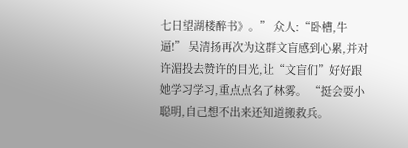七日望湖楼醉书》。” 众人:“卧槽,牛逼!” 吴清扬再次为这群文盲感到心累,并对许湄投去赞许的目光,让“文盲们”好好跟她学习学习,重点点名了林雾。 “挺会耍小聪明,自己想不出来还知道搬救兵。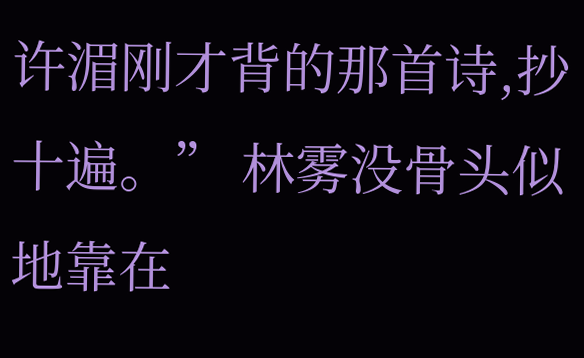许湄刚才背的那首诗,抄十遍。” 林雾没骨头似地靠在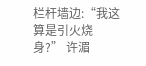栏杆墙边:“我这算是引火烧身?” 许湄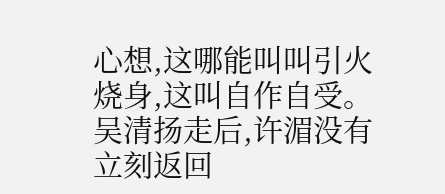心想,这哪能叫叫引火烧身,这叫自作自受。 吴清扬走后,许湄没有立刻返回